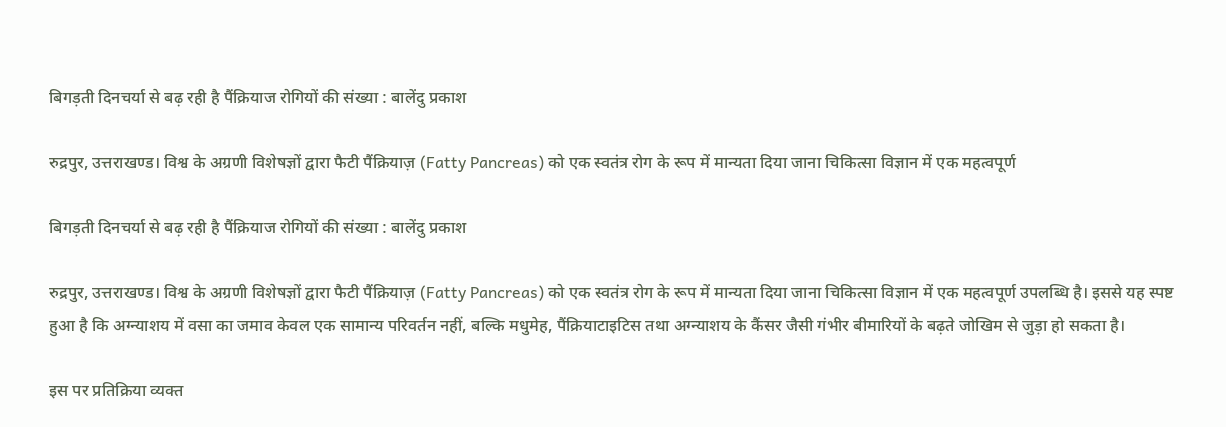बिगड़ती दिनचर्या से बढ़ रही है पैंक्रियाज रोगियों की संख्या : बालेंदु प्रकाश

रुद्रपुर, उत्तराखण्ड। विश्व के अग्रणी विशेषज्ञों द्वारा फैटी पैंक्रियाज़ (Fatty Pancreas) को एक स्वतंत्र रोग के रूप में मान्यता दिया जाना चिकित्सा विज्ञान में एक महत्वपूर्ण

बिगड़ती दिनचर्या से बढ़ रही है पैंक्रियाज रोगियों की संख्या : बालेंदु प्रकाश

रुद्रपुर, उत्तराखण्ड। विश्व के अग्रणी विशेषज्ञों द्वारा फैटी पैंक्रियाज़ (Fatty Pancreas) को एक स्वतंत्र रोग के रूप में मान्यता दिया जाना चिकित्सा विज्ञान में एक महत्वपूर्ण उपलब्धि है। इससे यह स्पष्ट हुआ है कि अग्न्याशय में वसा का जमाव केवल एक सामान्य परिवर्तन नहीं, बल्कि मधुमेह, पैंक्रियाटाइटिस तथा अग्न्याशय के कैंसर जैसी गंभीर बीमारियों के बढ़ते जोखिम से जुड़ा हो सकता है।

इस पर प्रतिक्रिया व्यक्त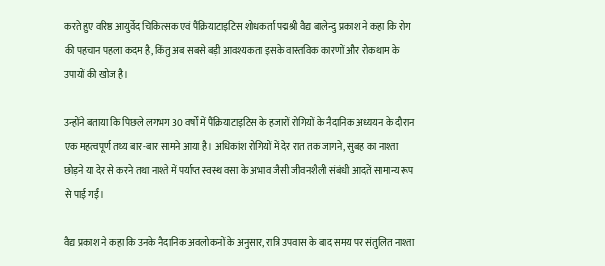करते हुए वरिष्ठ आयुर्वेद चिकित्सक एवं पैंक्रियाटाइटिस शोधकर्ता पद्मश्री वैद्य बालेन्दु प्रकाश ने कहा कि रोग की पहचान पहला कदम है, किंतु अब सबसे बड़ी आवश्यकता इसके वास्तविक कारणों और रोकथाम के उपायों की खोज है।

उन्होंने बताया कि पिछले लगभग 30 वर्षों में पैंक्रियाटाइटिस के हजारों रोगियों के नैदानिक अध्ययन के दौरान एक महत्वपूर्ण तथ्य बार-बार सामने आया है। अधिकांश रोगियों में देर रात तक जागने, सुबह का नाश्ता छोड़ने या देर से करने तथा नाश्ते में पर्याप्त स्वस्थ वसा के अभाव जैसी जीवनशैली संबंधी आदतें सामान्य रूप से पाई गईं।

वैद्य प्रकाश ने कहा कि उनके नैदानिक अवलोकनों के अनुसार, रात्रि उपवास के बाद समय पर संतुलित नाश्ता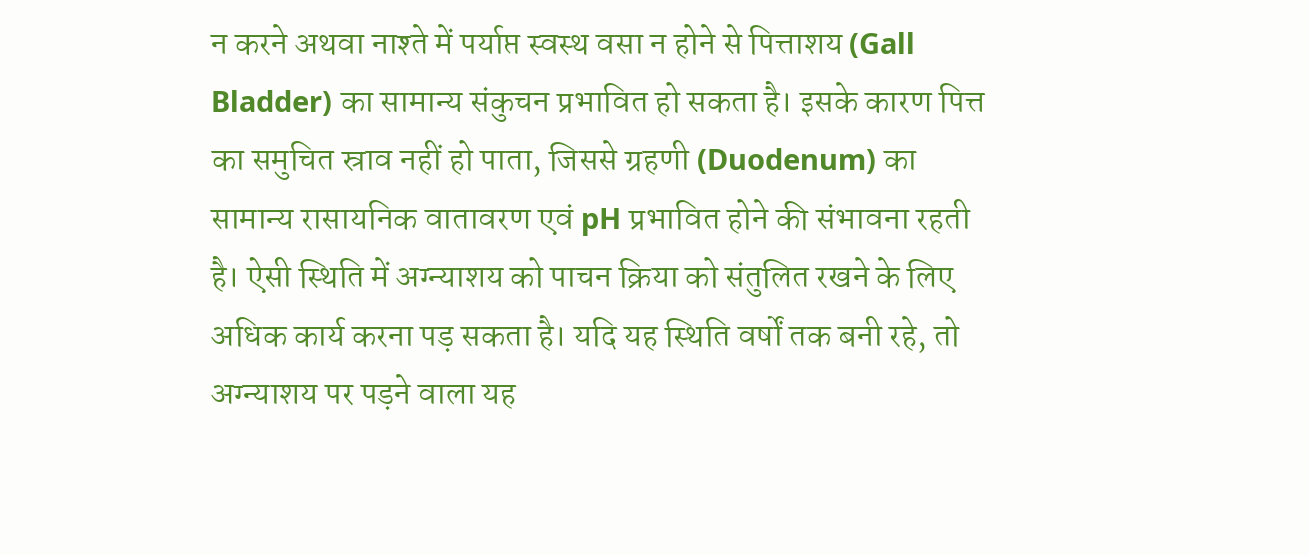न करने अथवा नाश्ते में पर्याप्त स्वस्थ वसा न होने से पित्ताशय (Gall Bladder) का सामान्य संकुचन प्रभावित हो सकता है। इसके कारण पित्त का समुचित स्राव नहीं हो पाता, जिससे ग्रहणी (Duodenum) का सामान्य रासायनिक वातावरण एवं pH प्रभावित होने की संभावना रहती है। ऐसी स्थिति में अग्न्याशय को पाचन क्रिया को संतुलित रखने के लिए अधिक कार्य करना पड़ सकता है। यदि यह स्थिति वर्षों तक बनी रहे, तो अग्न्याशय पर पड़ने वाला यह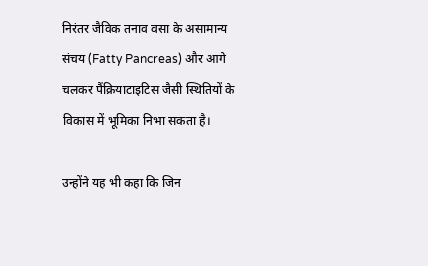निरंतर जैविक तनाव वसा के असामान्य संचय (Fatty Pancreas) और आगे चलकर पैंक्रियाटाइटिस जैसी स्थितियों के विकास में भूमिका निभा सकता है।

उन्होंने यह भी कहा कि जिन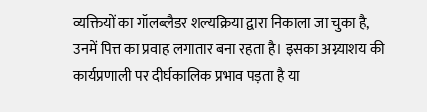व्यक्तियों का गॉलब्लैडर शल्यक्रिया द्वारा निकाला जा चुका है, उनमें पित्त का प्रवाह लगातार बना रहता है। इसका अग्न्याशय की कार्यप्रणाली पर दीर्घकालिक प्रभाव पड़ता है या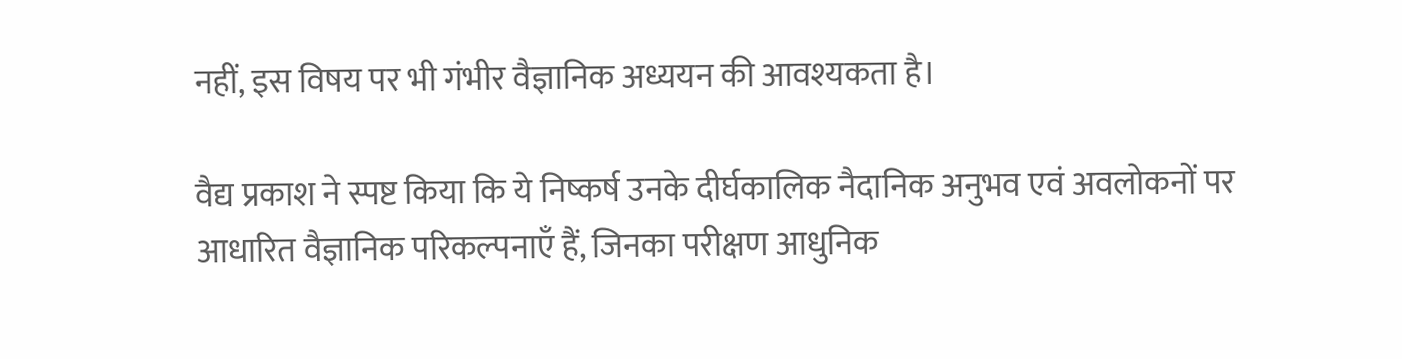नहीं, इस विषय पर भी गंभीर वैज्ञानिक अध्ययन की आवश्यकता है।

वैद्य प्रकाश ने स्पष्ट किया कि ये निष्कर्ष उनके दीर्घकालिक नैदानिक अनुभव एवं अवलोकनों पर आधारित वैज्ञानिक परिकल्पनाएँ हैं, जिनका परीक्षण आधुनिक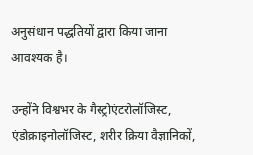अनुसंधान पद्धतियों द्वारा किया जाना आवश्यक है।

उन्होंने विश्वभर के गैस्ट्रोएंटरोलॉजिस्ट, एंडोक्राइनोलॉजिस्ट, शरीर क्रिया वैज्ञानिकों,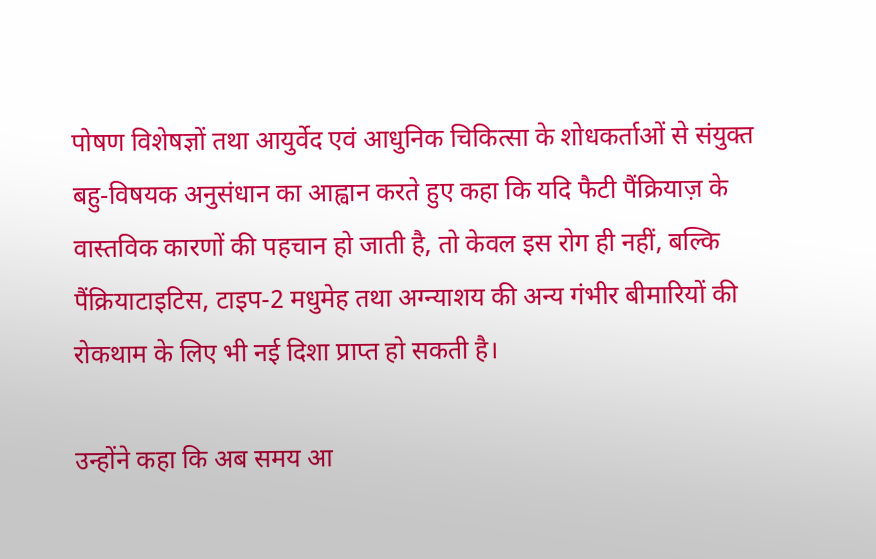पोषण विशेषज्ञों तथा आयुर्वेद एवं आधुनिक चिकित्सा के शोधकर्ताओं से संयुक्त बहु-विषयक अनुसंधान का आह्वान करते हुए कहा कि यदि फैटी पैंक्रियाज़ के वास्तविक कारणों की पहचान हो जाती है, तो केवल इस रोग ही नहीं, बल्कि पैंक्रियाटाइटिस, टाइप-2 मधुमेह तथा अग्न्याशय की अन्य गंभीर बीमारियों की रोकथाम के लिए भी नई दिशा प्राप्त हो सकती है।

उन्होंने कहा कि अब समय आ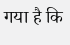गया है कि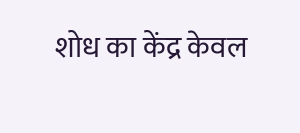शोध का केंद्र केवल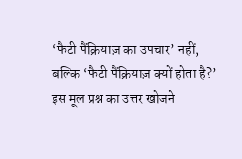‘फैटी पैंक्रियाज़ का उपचार’ नहीं, बल्कि ‘फैटी पैंक्रियाज़ क्यों होता है?’ इस मूल प्रश्न का उत्तर खोजने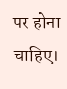पर होना चाहिए।